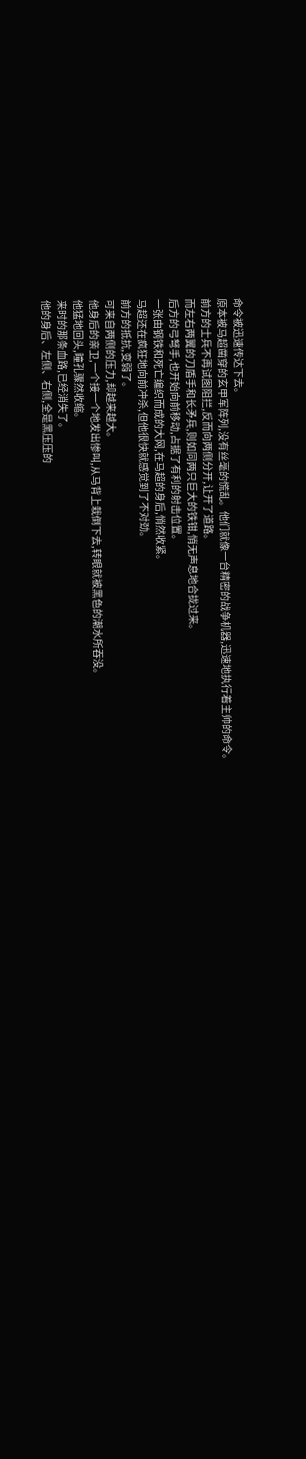命令被迅速传达下去。
原本被马超凿穿的玄甲军阵列,没有丝毫的慌乱。他们就像一台精密的战争机器,迅速地执行着主帅的命令。
前方的士兵不再试图阻拦,反而向两侧分开,让开了道路。
而左右两翼的刀盾手和长矛兵,则如同两只巨大的铁钳,悄无声息地合拢过来。
后方的弓弩手,也开始向前移动,占据了有利的射击位置。
一张由钢铁和死亡编织而成的大网,在马超的身后,悄然收紧。
马超还在疯狂地向前冲杀,但他很快就感觉到了不对劲。
前方的抵抗,变弱了。
可来自两侧的压力,却越来越大。
他身后的亲卫,一个接一个地发出惨叫,从马背上栽倒下去,转眼就被黑色的潮水所吞没。
他猛地回头,瞳孔骤然收缩。
来时的那条血路,已经消失了。
他的身后、左侧、右侧,全是黑压压的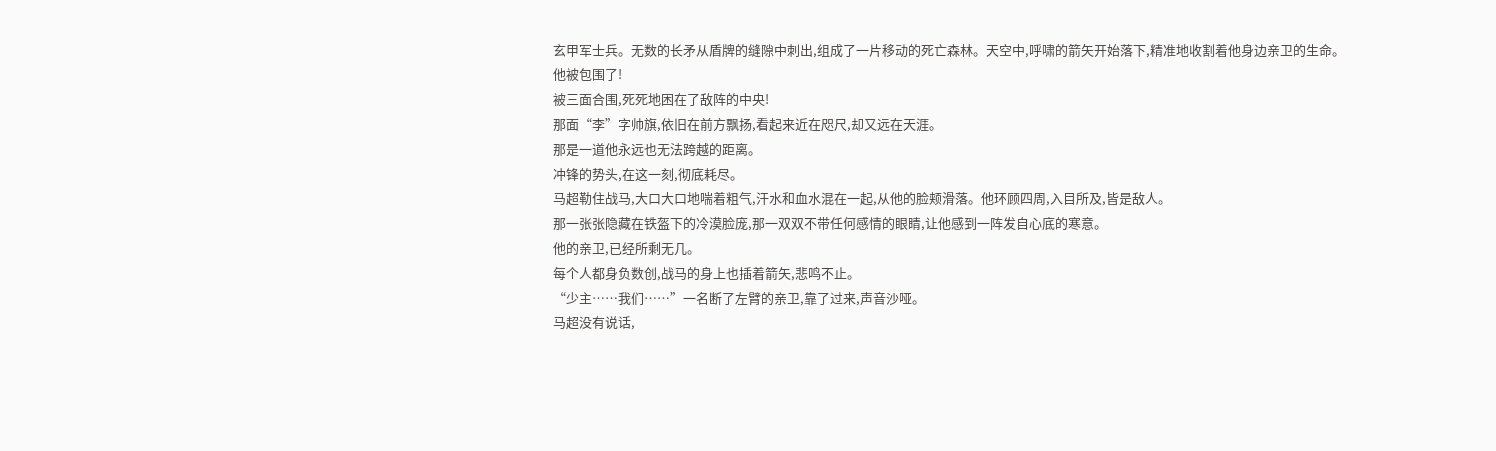玄甲军士兵。无数的长矛从盾牌的缝隙中刺出,组成了一片移动的死亡森林。天空中,呼啸的箭矢开始落下,精准地收割着他身边亲卫的生命。
他被包围了!
被三面合围,死死地困在了敌阵的中央!
那面“李”字帅旗,依旧在前方飘扬,看起来近在咫尺,却又远在天涯。
那是一道他永远也无法跨越的距离。
冲锋的势头,在这一刻,彻底耗尽。
马超勒住战马,大口大口地喘着粗气,汗水和血水混在一起,从他的脸颊滑落。他环顾四周,入目所及,皆是敌人。
那一张张隐藏在铁盔下的冷漠脸庞,那一双双不带任何感情的眼睛,让他感到一阵发自心底的寒意。
他的亲卫,已经所剩无几。
每个人都身负数创,战马的身上也插着箭矢,悲鸣不止。
“少主……我们……”一名断了左臂的亲卫,靠了过来,声音沙哑。
马超没有说话,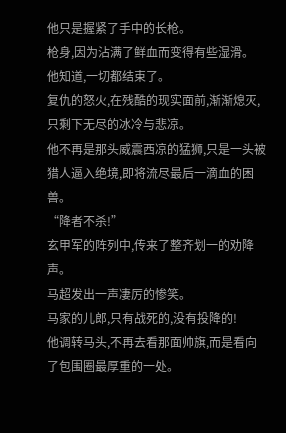他只是握紧了手中的长枪。
枪身,因为沾满了鲜血而变得有些湿滑。
他知道,一切都结束了。
复仇的怒火,在残酷的现实面前,渐渐熄灭,只剩下无尽的冰冷与悲凉。
他不再是那头威震西凉的猛狮,只是一头被猎人逼入绝境,即将流尽最后一滴血的困兽。
“降者不杀!”
玄甲军的阵列中,传来了整齐划一的劝降声。
马超发出一声凄厉的惨笑。
马家的儿郎,只有战死的,没有投降的!
他调转马头,不再去看那面帅旗,而是看向了包围圈最厚重的一处。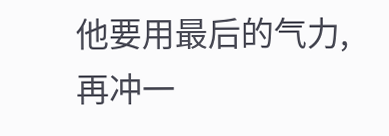他要用最后的气力,再冲一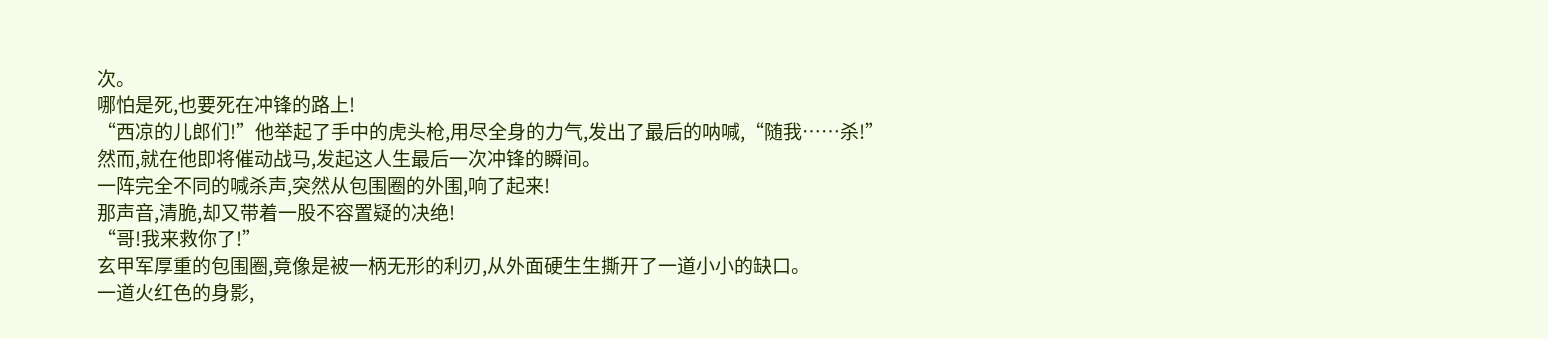次。
哪怕是死,也要死在冲锋的路上!
“西凉的儿郎们!”他举起了手中的虎头枪,用尽全身的力气,发出了最后的呐喊,“随我……杀!”
然而,就在他即将催动战马,发起这人生最后一次冲锋的瞬间。
一阵完全不同的喊杀声,突然从包围圈的外围,响了起来!
那声音,清脆,却又带着一股不容置疑的决绝!
“哥!我来救你了!”
玄甲军厚重的包围圈,竟像是被一柄无形的利刃,从外面硬生生撕开了一道小小的缺口。
一道火红色的身影,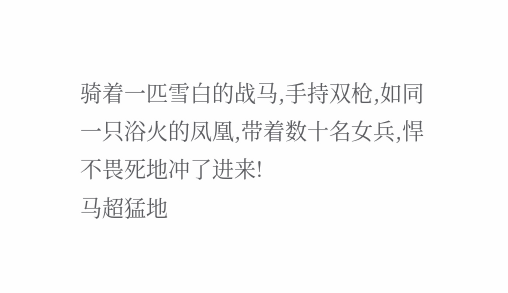骑着一匹雪白的战马,手持双枪,如同一只浴火的凤凰,带着数十名女兵,悍不畏死地冲了进来!
马超猛地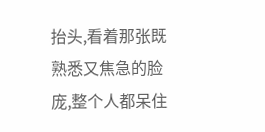抬头,看着那张既熟悉又焦急的脸庞,整个人都呆住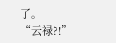了。
“云禄?!”